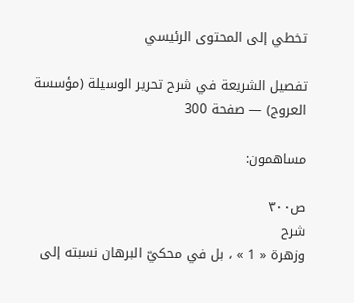تخطي إلى المحتوى الرئيسي

تفصيل الشريعة في شرح تحرير الوسيلة (مؤسسة العروج) — صفحة 300

مساهمون:

ص٣٠٠
شرح
وزهرة « 1 » ، بل في محكيّ البرهان نسبته إلى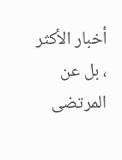أخبار الأكثر ، بل عن المرتضى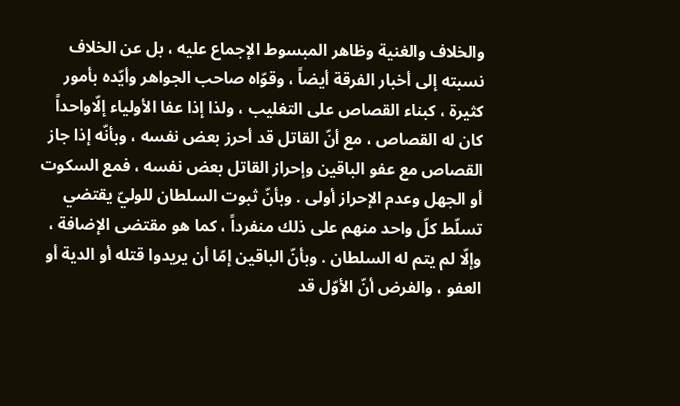والخلاف والغنية وظاهر المبسوط الإجماع عليه ، بل عن الخلاف نسبته إلى أخبار الفرقة أيضاً ، وقوّاه صاحب الجواهر وأيّده بأمور كثيرة ، كبناء القصاص على التغليب ، ولذا إذا عفا الأولياء إلّاواحداً كان له القصاص ، مع أنّ القاتل قد أحرز بعض نفسه ، وبأنّه إذا جاز القصاص مع عفو الباقين وإحراز القاتل بعض نفسه ، فمع السكوت أو الجهل وعدم الإحراز أولى . وبأنّ ثبوت السلطان للوليّ يقتضي تسلّط كلّ واحد منهم على ذلك منفرداً ، كما هو مقتضى الإضافة ، وإلّا لم يتم له السلطان . وبأنّ الباقين إمّا أن يريدوا قتله أو الدية أو العفو ، والفرض أنّ الأوّل قد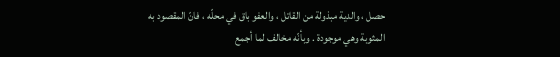حصل ، والدية مبذولة من القاتل ، والعفو باق في محلّه ، فانّ المقصود به المثوبة وهي موجودة . وبأنّه مخالف لما أجمع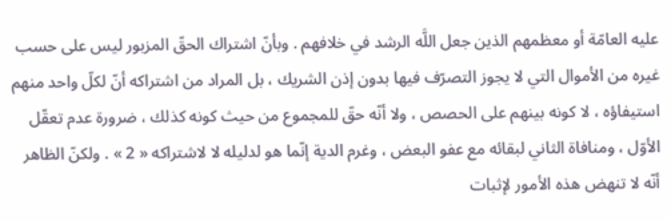عليه العامّة أو معظمهم الذين جعل اللَّه الرشد في خلافهم . وبأنّ اشتراك الحقّ المزبور ليس على حسب غيره من الأموال التي لا يجوز التصرّف فيها بدون إذن الشريك ، بل المراد من اشتراكه أنّ لكلّ واحد منهم استيفاؤه ، لا كونه بينهم على الحصص ، ولا أنّه حقّ للمجموع من حيث كونه كذلك ، ضرورة عدم تعقّل الأوّل ، ومنافاة الثاني لبقائه مع عفو البعض ، وغرم الدية إنّما هو لدليله لا لاشتراكه « 2 » . ولكنّ الظاهر أنّه لا تنهض هذه الأمور لإثبات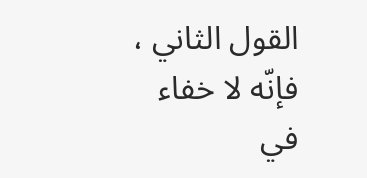القول الثاني ، فإنّه لا خفاء في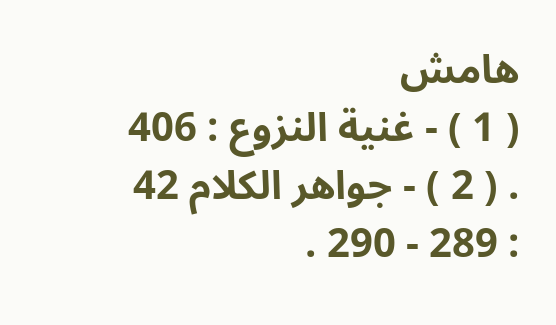هامش
( 1 ) - غنية النزوع : 406 . ( 2 ) - جواهر الكلام 42 : 289 - 290 .